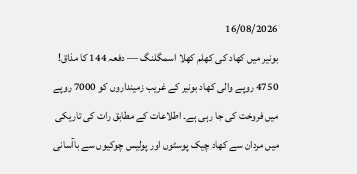16/08/2026
بونیر میں کھاد کی کھلم کھلا اسمگلنگ — دفعہ 144 کا مذاق!
4750 روپے والی کھاد بونیر کے غریب زمینداروں کو 7000 روپے میں فروخت کی جا رہی ہے۔ اطلاعات کے مطابق رات کی تاریکی میں مردان سے کھاد چیک پوسٹوں اور پولیس چوکیوں سے باآسانی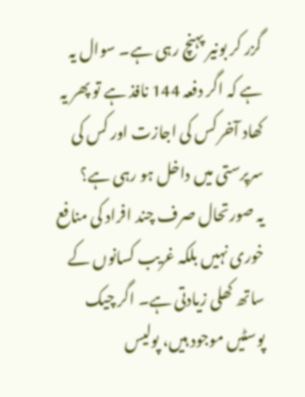گزر کر بونیر پہنچ رہی ہے۔ سوال یہ ہے کہ اگر دفعہ 144 نافذ ہے تو پھر یہ کھاد آخر کس کی اجازت اور کس کی سرپرستی میں داخل ہو رہی ہے؟
یہ صورتحال صرف چند افراد کی منافع خوری نہیں بلکہ غریب کسانوں کے ساتھ کھلی زیادتی ہے۔ اگر چیک پوسٹیں موجود ہیں، پولیس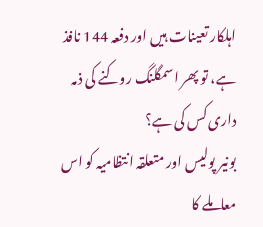اہلکار تعینات ہیں اور دفعہ 144 نافذ ہے، تو پھر اسمگلنگ روکنے کی ذمہ داری کس کی ہے؟
بونیر پولیس اور متعلقہ انتظامیہ کو اس معاملے کا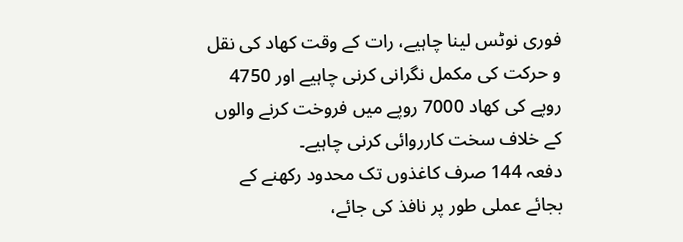فوری نوٹس لینا چاہیے، رات کے وقت کھاد کی نقل و حرکت کی مکمل نگرانی کرنی چاہیے اور 4750 روپے کی کھاد 7000 روپے میں فروخت کرنے والوں کے خلاف سخت کارروائی کرنی چاہیے۔
دفعہ 144 صرف کاغذوں تک محدود رکھنے کے بجائے عملی طور پر نافذ کی جائے،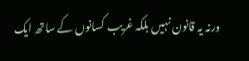ورنہ یہ قانون نہیں بلکہ غریب کسانوں کے ساتھ ایک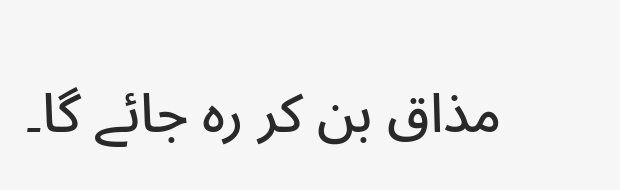مذاق بن کر رہ جائے گا۔